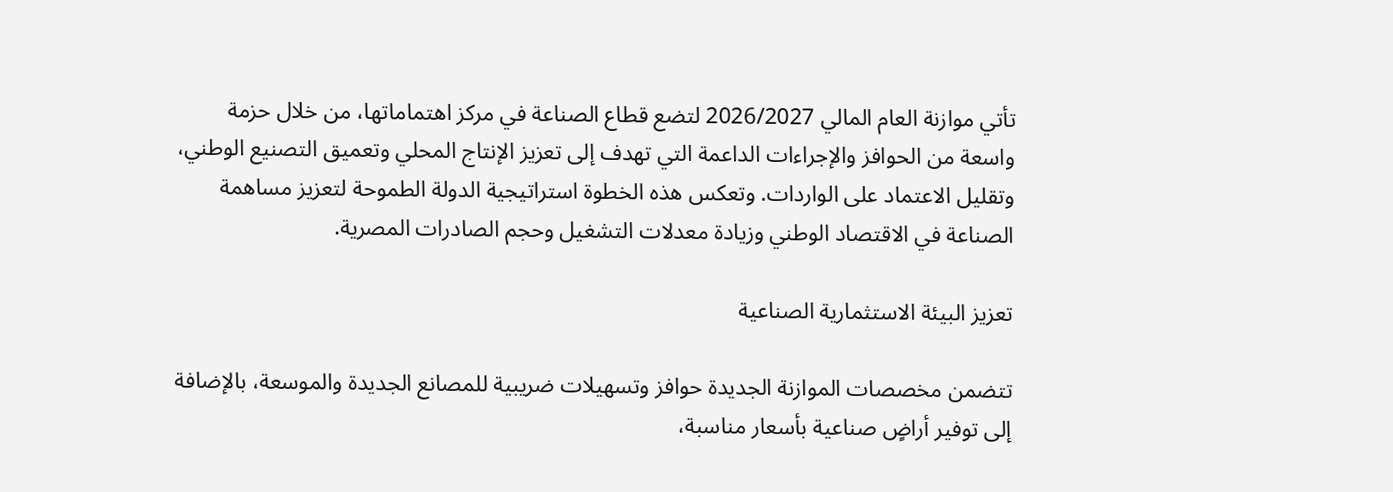تأتي موازنة العام المالي 2026/2027 لتضع قطاع الصناعة في مركز اهتماماتها، من خلال حزمة واسعة من الحوافز والإجراءات الداعمة التي تهدف إلى تعزيز الإنتاج المحلي وتعميق التصنيع الوطني، وتقليل الاعتماد على الواردات. وتعكس هذه الخطوة استراتيجية الدولة الطموحة لتعزيز مساهمة الصناعة في الاقتصاد الوطني وزيادة معدلات التشغيل وحجم الصادرات المصرية.

تعزيز البيئة الاستثمارية الصناعية

تتضمن مخصصات الموازنة الجديدة حوافز وتسهيلات ضريبية للمصانع الجديدة والموسعة، بالإضافة إلى توفير أراضٍ صناعية بأسعار مناسبة،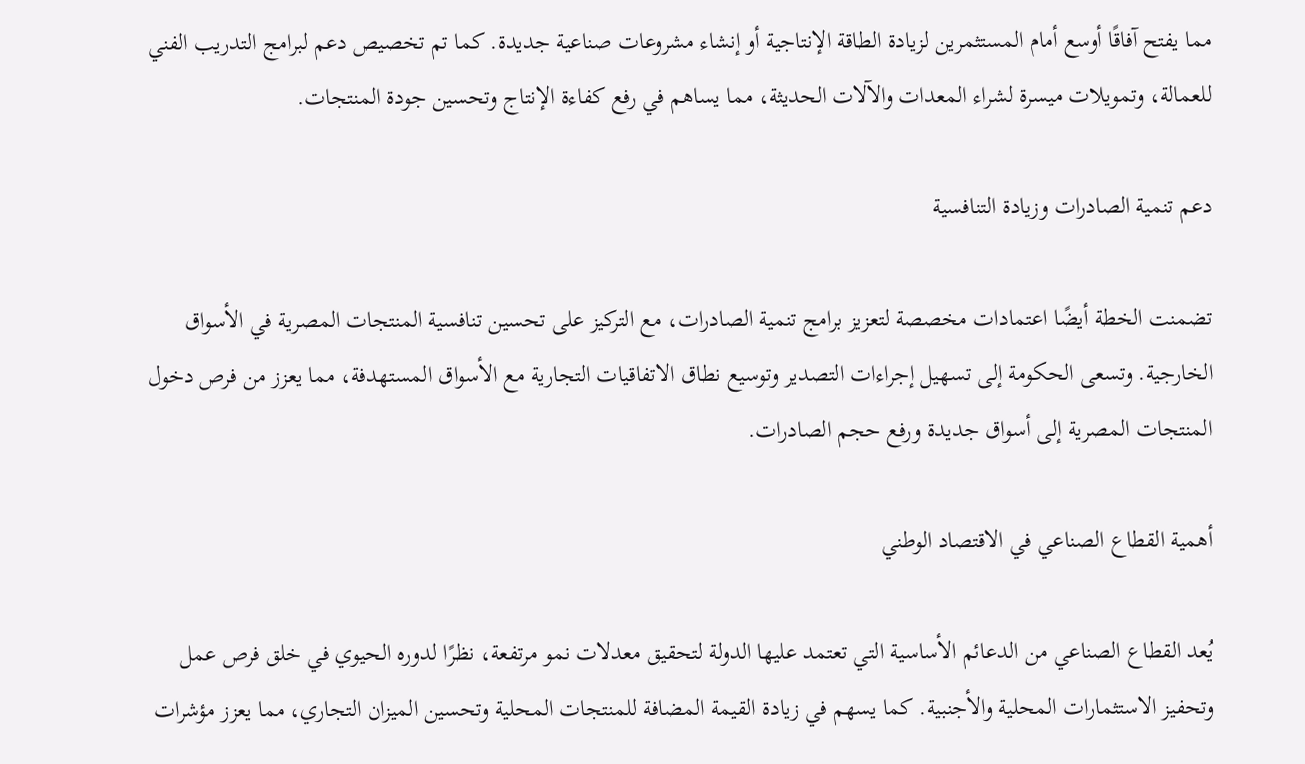مما يفتح آفاقًا أوسع أمام المستثمرين لزيادة الطاقة الإنتاجية أو إنشاء مشروعات صناعية جديدة. كما تم تخصيص دعم لبرامج التدريب الفني للعمالة، وتمويلات ميسرة لشراء المعدات والآلات الحديثة، مما يساهم في رفع كفاءة الإنتاج وتحسين جودة المنتجات.

دعم تنمية الصادرات وزيادة التنافسية

تضمنت الخطة أيضًا اعتمادات مخصصة لتعزيز برامج تنمية الصادرات، مع التركيز على تحسين تنافسية المنتجات المصرية في الأسواق الخارجية. وتسعى الحكومة إلى تسهيل إجراءات التصدير وتوسيع نطاق الاتفاقيات التجارية مع الأسواق المستهدفة، مما يعزز من فرص دخول المنتجات المصرية إلى أسواق جديدة ورفع حجم الصادرات.

أهمية القطاع الصناعي في الاقتصاد الوطني

يُعد القطاع الصناعي من الدعائم الأساسية التي تعتمد عليها الدولة لتحقيق معدلات نمو مرتفعة، نظرًا لدوره الحيوي في خلق فرص عمل وتحفيز الاستثمارات المحلية والأجنبية. كما يسهم في زيادة القيمة المضافة للمنتجات المحلية وتحسين الميزان التجاري، مما يعزز مؤشرات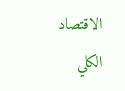الاقتصاد الكلي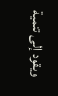ويقود إلى تنمية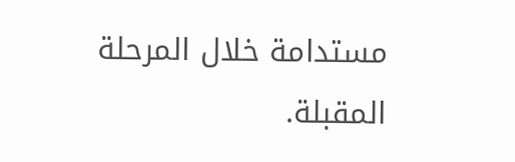مستدامة خلال المرحلة المقبلة.